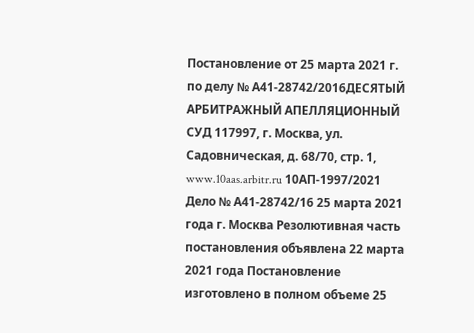Постановление от 25 марта 2021 г. по делу № А41-28742/2016ДЕСЯТЫЙ АРБИТРАЖНЫЙ АПЕЛЛЯЦИОННЫЙ СУД 117997, г. Москва, ул. Садовническая, д. 68/70, стр. 1, www.10aas.arbitr.ru 10АП-1997/2021 Дело № А41-28742/16 25 марта 2021 года г. Москва Резолютивная часть постановления объявлена 22 марта 2021 года Постановление изготовлено в полном объеме 25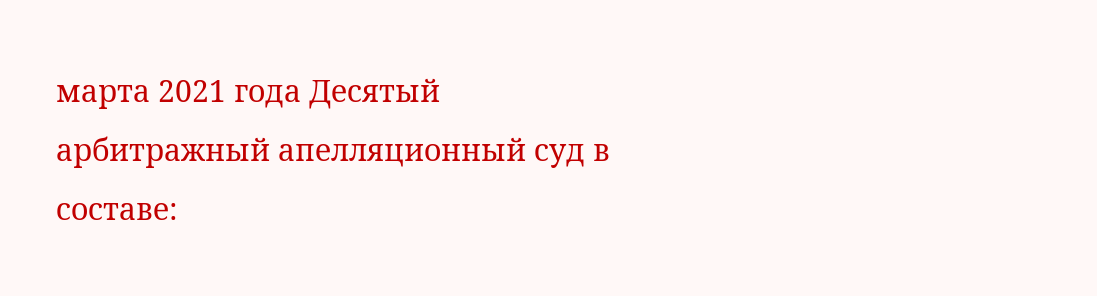марта 2021 года Десятый арбитражный апелляционный суд в составе: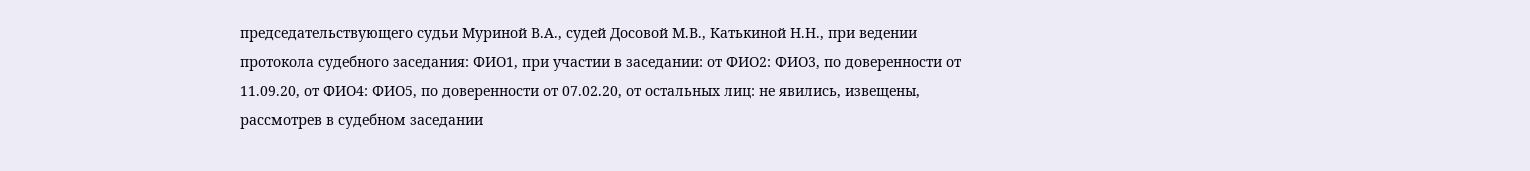председательствующего судьи Муриной В.А., судей Досовой М.В., Катькиной Н.Н., при ведении протокола судебного заседания: ФИО1, при участии в заседании: от ФИО2: ФИО3, по доверенности от 11.09.20, от ФИО4: ФИО5, по доверенности от 07.02.20, от остальных лиц: не явились, извещены, рассмотрев в судебном заседании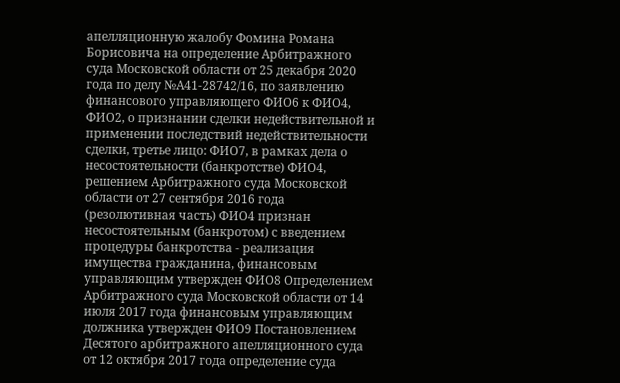апелляционную жалобу Фомина Романа Борисовича на определение Арбитражного суда Московской области от 25 декабря 2020 года по делу №А41-28742/16, по заявлению финансового управляющего ФИО6 к ФИО4, ФИО2, о признании сделки недействительной и применении последствий недействительности сделки, третье лицо: ФИО7, в рамках дела о несостоятельности (банкротстве) ФИО4, решением Арбитражного суда Московской области от 27 сентября 2016 года (резолютивная часть) ФИО4 признан несостоятельным (банкротом) с введением процедуры банкротства - реализация имущества гражданина, финансовым управляющим утвержден ФИО8 Определением Арбитражного суда Московской области от 14 июля 2017 года финансовым управляющим должника утвержден ФИО9 Постановлением Десятого арбитражного апелляционного суда от 12 октября 2017 года определение суда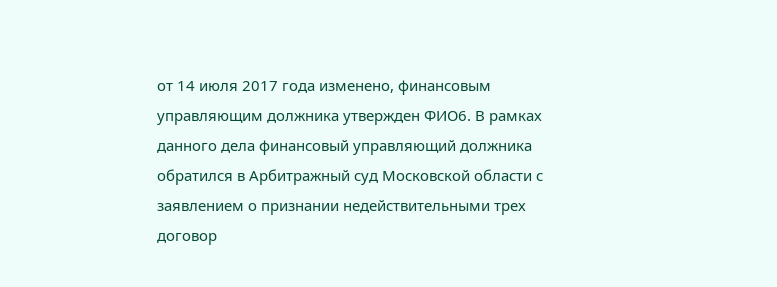от 14 июля 2017 года изменено, финансовым управляющим должника утвержден ФИО6. В рамках данного дела финансовый управляющий должника обратился в Арбитражный суд Московской области с заявлением о признании недействительными трех договор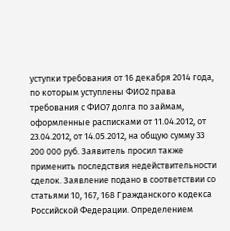уступки требования от 16 декабря 2014 года, по которым уступлены ФИО2 права требования с ФИО7 долга по займам, оформленные расписками от 11.04.2012, от 23.04.2012, от 14.05.2012, на общую сумму 33 200 000 руб. Заявитель просил также применить последствия недействительности сделок. Заявление подано в соответствии со статьями 10, 167, 168 Гражданского кодекса Российской Федерации. Определением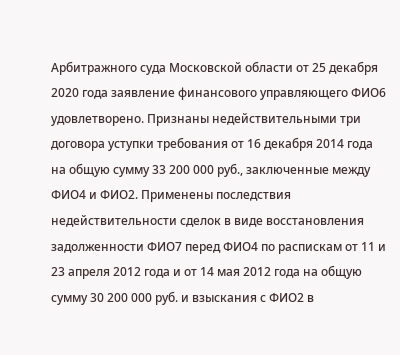Арбитражного суда Московской области от 25 декабря 2020 года заявление финансового управляющего ФИО6 удовлетворено. Признаны недействительными три договора уступки требования от 16 декабря 2014 года на общую сумму 33 200 000 руб., заключенные между ФИО4 и ФИО2. Применены последствия недействительности сделок в виде восстановления задолженности ФИО7 перед ФИО4 по распискам от 11 и 23 апреля 2012 года и от 14 мая 2012 года на общую сумму 30 200 000 руб. и взыскания с ФИО2 в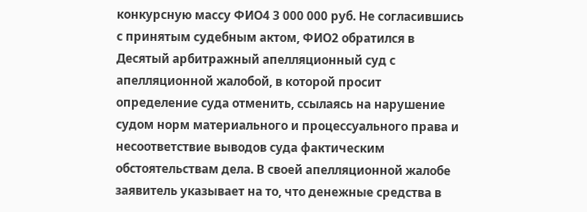конкурсную массу ФИО4 3 000 000 руб. Не согласившись с принятым судебным актом, ФИО2 обратился в Десятый арбитражный апелляционный суд с апелляционной жалобой, в которой просит определение суда отменить, ссылаясь на нарушение судом норм материального и процессуального права и несоответствие выводов суда фактическим обстоятельствам дела. В своей апелляционной жалобе заявитель указывает на то, что денежные средства в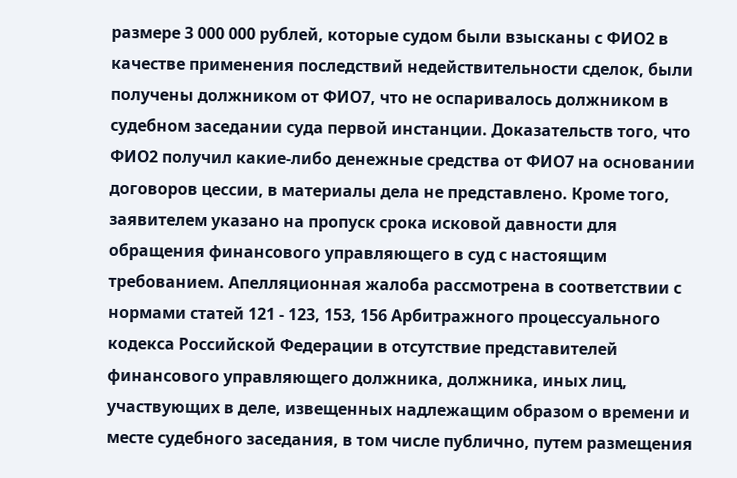размере 3 000 000 рублей, которые судом были взысканы с ФИО2 в качестве применения последствий недействительности сделок, были получены должником от ФИО7, что не оспаривалось должником в судебном заседании суда первой инстанции. Доказательств того, что ФИО2 получил какие-либо денежные средства от ФИО7 на основании договоров цессии, в материалы дела не представлено. Кроме того, заявителем указано на пропуск срока исковой давности для обращения финансового управляющего в суд с настоящим требованием. Апелляционная жалоба рассмотрена в соответствии с нормами статей 121 - 123, 153, 156 Арбитражного процессуального кодекса Российской Федерации в отсутствие представителей финансового управляющего должника, должника, иных лиц, участвующих в деле, извещенных надлежащим образом о времени и месте судебного заседания, в том числе публично, путем размещения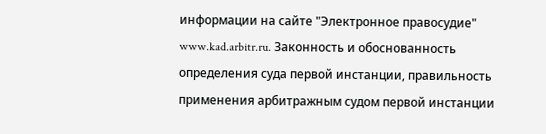информации на сайте "Электронное правосудие" www.kad.arbitr.ru. Законность и обоснованность определения суда первой инстанции, правильность применения арбитражным судом первой инстанции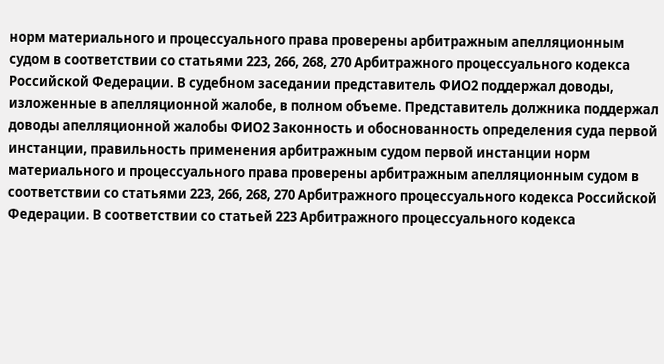норм материального и процессуального права проверены арбитражным апелляционным судом в соответствии со статьями 223, 266, 268, 270 Арбитражного процессуального кодекса Российской Федерации. В судебном заседании представитель ФИО2 поддержал доводы, изложенные в апелляционной жалобе, в полном объеме. Представитель должника поддержал доводы апелляционной жалобы ФИО2 Законность и обоснованность определения суда первой инстанции, правильность применения арбитражным судом первой инстанции норм материального и процессуального права проверены арбитражным апелляционным судом в соответствии со статьями 223, 266, 268, 270 Арбитражного процессуального кодекса Российской Федерации. В соответствии со статьей 223 Арбитражного процессуального кодекса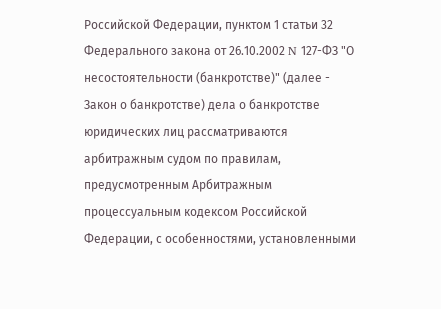Российской Федерации, пунктом 1 статьи 32 Федерального закона от 26.10.2002 N 127-ФЗ "О несостоятельности (банкротстве)" (далее - Закон о банкротстве) дела о банкротстве юридических лиц рассматриваются арбитражным судом по правилам, предусмотренным Арбитражным процессуальным кодексом Российской Федерации, с особенностями, установленными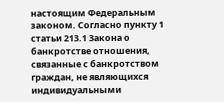настоящим Федеральным законом. Согласно пункту 1 статьи 213.1 Закона о банкротстве отношения, связанные с банкротством граждан, не являющихся индивидуальными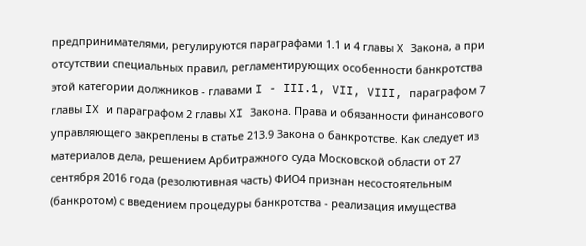предпринимателями, регулируются параграфами 1.1 и 4 главы X Закона, а при отсутствии специальных правил, регламентирующих особенности банкротства этой категории должников - главами I - III.1, VII, VIII, параграфом 7 главы IX и параграфом 2 главы XI Закона. Права и обязанности финансового управляющего закреплены в статье 213.9 Закона о банкротстве. Как следует из материалов дела, решением Арбитражного суда Московской области от 27 сентября 2016 года (резолютивная часть) ФИО4 признан несостоятельным (банкротом) с введением процедуры банкротства - реализация имущества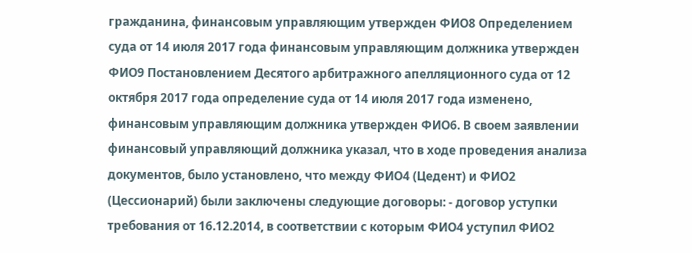гражданина, финансовым управляющим утвержден ФИО8 Определением суда от 14 июля 2017 года финансовым управляющим должника утвержден ФИО9 Постановлением Десятого арбитражного апелляционного суда от 12 октября 2017 года определение суда от 14 июля 2017 года изменено, финансовым управляющим должника утвержден ФИО6. В своем заявлении финансовый управляющий должника указал, что в ходе проведения анализа документов, было установлено, что между ФИО4 (Цедент) и ФИО2 (Цессионарий) были заключены следующие договоры: - договор уступки требования от 16.12.2014, в соответствии с которым ФИО4 уступил ФИО2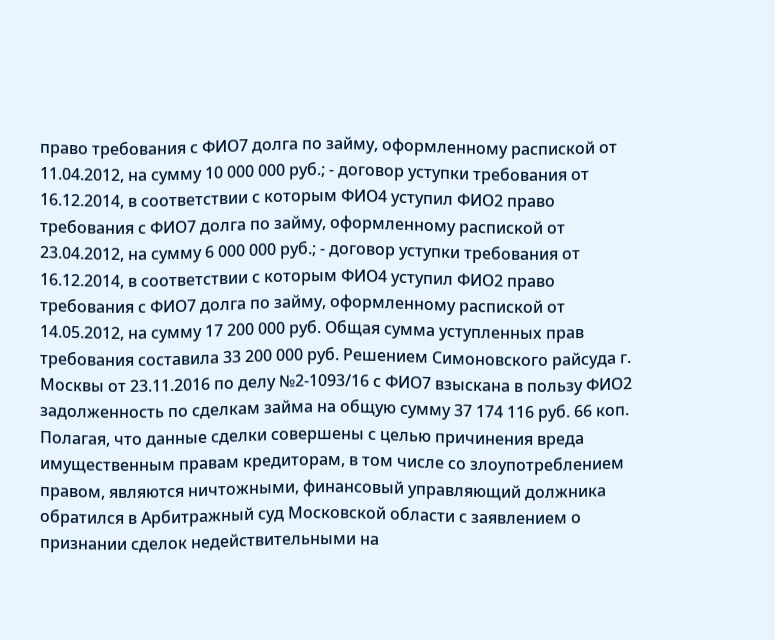право требования с ФИО7 долга по займу, оформленному распиской от 11.04.2012, на сумму 10 000 000 руб.; - договор уступки требования от 16.12.2014, в соответствии с которым ФИО4 уступил ФИО2 право требования с ФИО7 долга по займу, оформленному распиской от 23.04.2012, на сумму 6 000 000 руб.; - договор уступки требования от 16.12.2014, в соответствии с которым ФИО4 уступил ФИО2 право требования с ФИО7 долга по займу, оформленному распиской от 14.05.2012, на сумму 17 200 000 руб. Общая сумма уступленных прав требования составила 33 200 000 руб. Решением Симоновского райсуда г. Москвы от 23.11.2016 по делу №2-1093/16 с ФИО7 взыскана в пользу ФИО2 задолженность по сделкам займа на общую сумму 37 174 116 руб. 66 коп. Полагая, что данные сделки совершены с целью причинения вреда имущественным правам кредиторам, в том числе со злоупотреблением правом, являются ничтожными, финансовый управляющий должника обратился в Арбитражный суд Московской области с заявлением о признании сделок недействительными на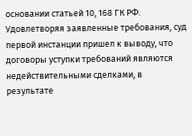основании статьей 10, 168 ГК РФ. Удовлетворяя заявленные требования, суд первой инстанции пришел к выводу, что договоры уступки требований являются недействительными сделками, в результате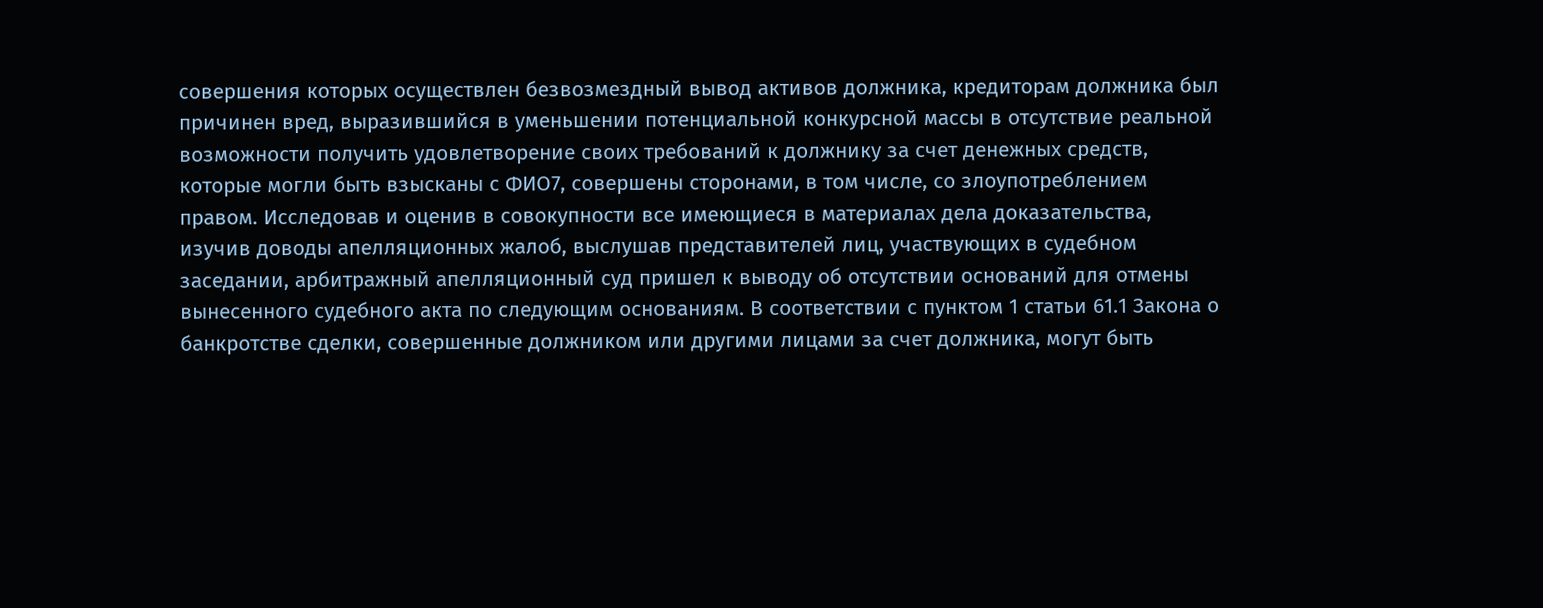совершения которых осуществлен безвозмездный вывод активов должника, кредиторам должника был причинен вред, выразившийся в уменьшении потенциальной конкурсной массы в отсутствие реальной возможности получить удовлетворение своих требований к должнику за счет денежных средств, которые могли быть взысканы с ФИО7, совершены сторонами, в том числе, со злоупотреблением правом. Исследовав и оценив в совокупности все имеющиеся в материалах дела доказательства, изучив доводы апелляционных жалоб, выслушав представителей лиц, участвующих в судебном заседании, арбитражный апелляционный суд пришел к выводу об отсутствии оснований для отмены вынесенного судебного акта по следующим основаниям. В соответствии с пунктом 1 статьи 61.1 Закона о банкротстве сделки, совершенные должником или другими лицами за счет должника, могут быть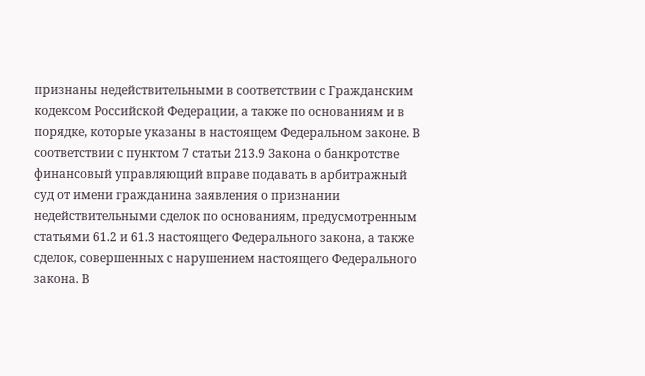признаны недействительными в соответствии с Гражданским кодексом Российской Федерации, а также по основаниям и в порядке, которые указаны в настоящем Федеральном законе. В соответствии с пунктом 7 статьи 213.9 Закона о банкротстве финансовый управляющий вправе подавать в арбитражный суд от имени гражданина заявления о признании недействительными сделок по основаниям, предусмотренным статьями 61.2 и 61.3 настоящего Федерального закона, а также сделок, совершенных с нарушением настоящего Федерального закона. В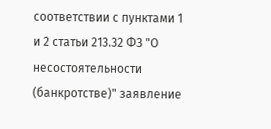соответствии с пунктами 1 и 2 статьи 213.32 ФЗ "О несостоятельности (банкротстве)" заявление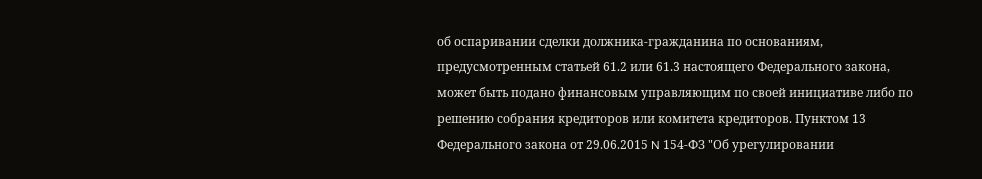об оспаривании сделки должника-гражданина по основаниям, предусмотренным статьей 61.2 или 61.3 настоящего Федерального закона, может быть подано финансовым управляющим по своей инициативе либо по решению собрания кредиторов или комитета кредиторов. Пунктом 13 Федерального закона от 29.06.2015 N 154-ФЗ "Об урегулировании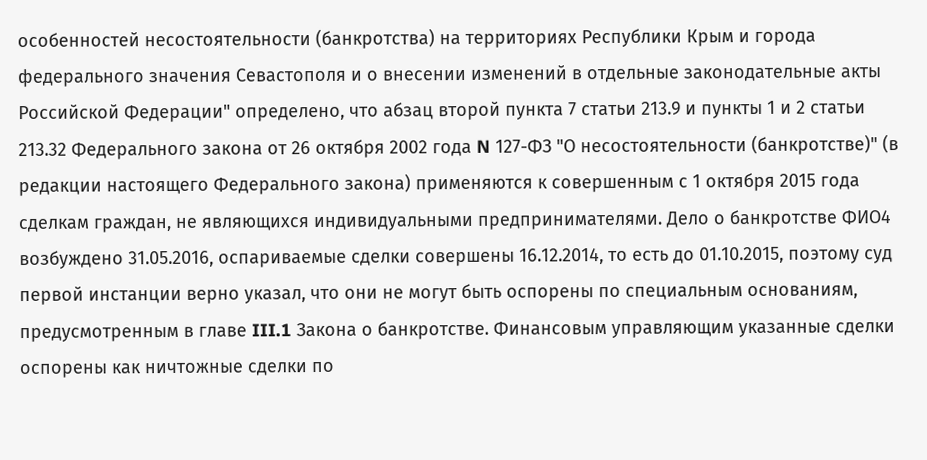особенностей несостоятельности (банкротства) на территориях Республики Крым и города федерального значения Севастополя и о внесении изменений в отдельные законодательные акты Российской Федерации" определено, что абзац второй пункта 7 статьи 213.9 и пункты 1 и 2 статьи 213.32 Федерального закона от 26 октября 2002 года N 127-ФЗ "О несостоятельности (банкротстве)" (в редакции настоящего Федерального закона) применяются к совершенным с 1 октября 2015 года сделкам граждан, не являющихся индивидуальными предпринимателями. Дело о банкротстве ФИО4 возбуждено 31.05.2016, оспариваемые сделки совершены 16.12.2014, то есть до 01.10.2015, поэтому суд первой инстанции верно указал, что они не могут быть оспорены по специальным основаниям, предусмотренным в главе III.1 Закона о банкротстве. Финансовым управляющим указанные сделки оспорены как ничтожные сделки по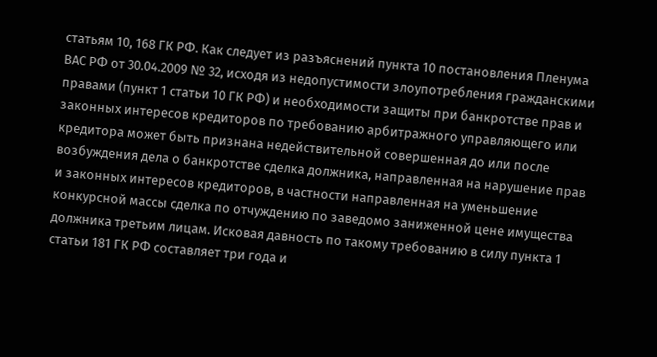статьям 10, 168 ГК РФ. Как следует из разъяснений пункта 10 постановления Пленума ВАС РФ от 30.04.2009 № 32, исходя из недопустимости злоупотребления гражданскими правами (пункт 1 статьи 10 ГК РФ) и необходимости защиты при банкротстве прав и законных интересов кредиторов по требованию арбитражного управляющего или кредитора может быть признана недействительной совершенная до или после возбуждения дела о банкротстве сделка должника, направленная на нарушение прав и законных интересов кредиторов, в частности направленная на уменьшение конкурсной массы сделка по отчуждению по заведомо заниженной цене имущества должника третьим лицам. Исковая давность по такому требованию в силу пункта 1 статьи 181 ГК РФ составляет три года и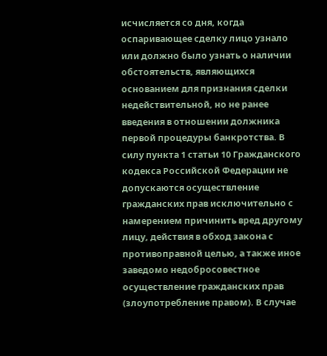исчисляется со дня, когда оспаривающее сделку лицо узнало или должно было узнать о наличии обстоятельств, являющихся основанием для признания сделки недействительной, но не ранее введения в отношении должника первой процедуры банкротства. В силу пункта 1 статьи 10 Гражданского кодекса Российской Федерации не допускаются осуществление гражданских прав исключительно с намерением причинить вред другому лицу, действия в обход закона с противоправной целью, а также иное заведомо недобросовестное осуществление гражданских прав (злоупотребление правом). В случае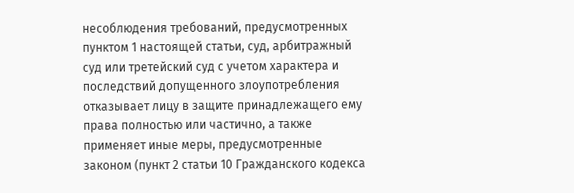несоблюдения требований, предусмотренных пунктом 1 настоящей статьи, суд, арбитражный суд или третейский суд с учетом характера и последствий допущенного злоупотребления отказывает лицу в защите принадлежащего ему права полностью или частично, а также применяет иные меры, предусмотренные законом (пункт 2 статьи 10 Гражданского кодекса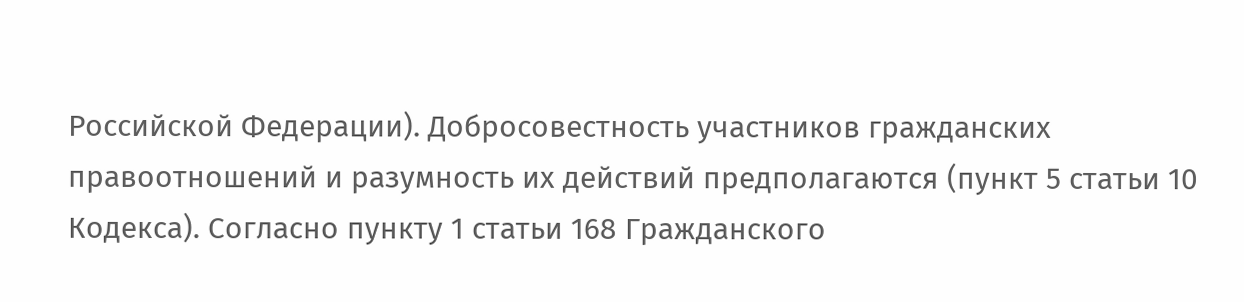Российской Федерации). Добросовестность участников гражданских правоотношений и разумность их действий предполагаются (пункт 5 статьи 10 Кодекса). Согласно пункту 1 статьи 168 Гражданского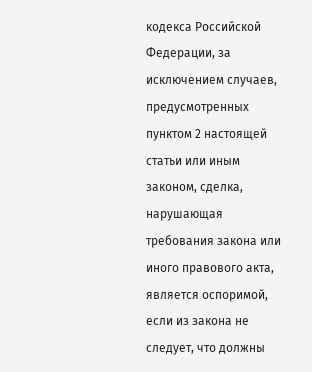кодекса Российской Федерации, за исключением случаев, предусмотренных пунктом 2 настоящей статьи или иным законом, сделка, нарушающая требования закона или иного правового акта, является оспоримой, если из закона не следует, что должны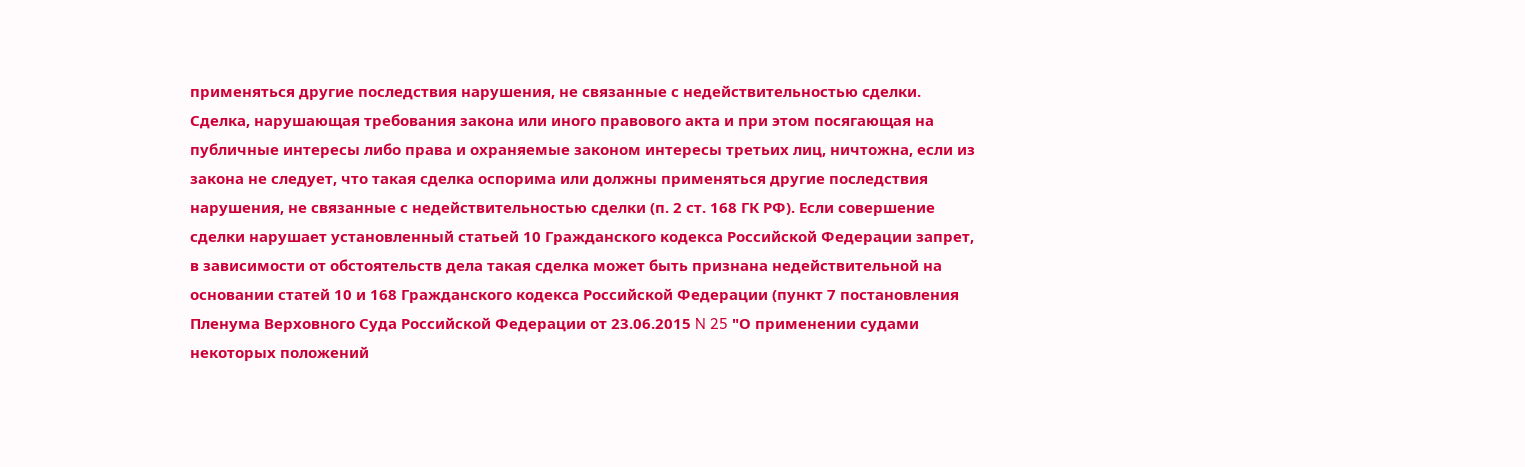применяться другие последствия нарушения, не связанные с недействительностью сделки. Сделка, нарушающая требования закона или иного правового акта и при этом посягающая на публичные интересы либо права и охраняемые законом интересы третьих лиц, ничтожна, если из закона не следует, что такая сделка оспорима или должны применяться другие последствия нарушения, не связанные с недействительностью сделки (п. 2 ст. 168 ГК РФ). Если совершение сделки нарушает установленный статьей 10 Гражданского кодекса Российской Федерации запрет, в зависимости от обстоятельств дела такая сделка может быть признана недействительной на основании статей 10 и 168 Гражданского кодекса Российской Федерации (пункт 7 постановления Пленума Верховного Суда Российской Федерации от 23.06.2015 N 25 "О применении судами некоторых положений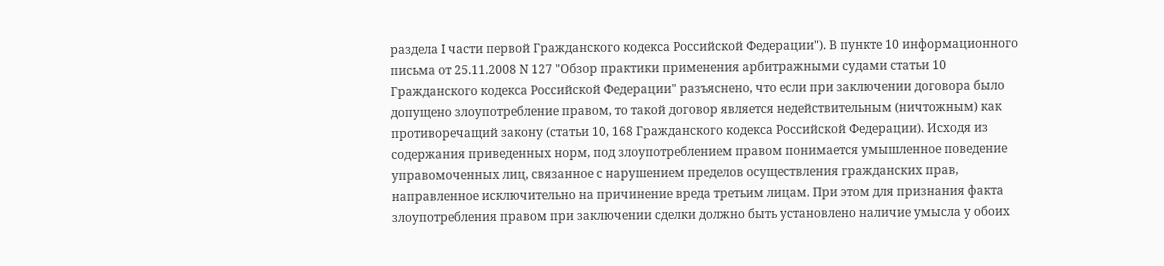раздела I части первой Гражданского кодекса Российской Федерации"). В пункте 10 информационного письма от 25.11.2008 N 127 "Обзор практики применения арбитражными судами статьи 10 Гражданского кодекса Российской Федерации" разъяснено, что если при заключении договора было допущено злоупотребление правом, то такой договор является недействительным (ничтожным) как противоречащий закону (статьи 10, 168 Гражданского кодекса Российской Федерации). Исходя из содержания приведенных норм, под злоупотреблением правом понимается умышленное поведение управомоченных лиц, связанное с нарушением пределов осуществления гражданских прав, направленное исключительно на причинение вреда третьим лицам. При этом для признания факта злоупотребления правом при заключении сделки должно быть установлено наличие умысла у обоих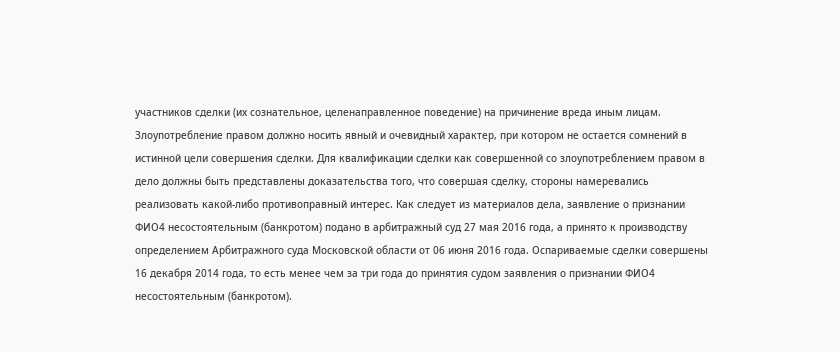участников сделки (их сознательное, целенаправленное поведение) на причинение вреда иным лицам. Злоупотребление правом должно носить явный и очевидный характер, при котором не остается сомнений в истинной цели совершения сделки. Для квалификации сделки как совершенной со злоупотреблением правом в дело должны быть представлены доказательства того, что совершая сделку, стороны намеревались реализовать какой-либо противоправный интерес. Как следует из материалов дела, заявление о признании ФИО4 несостоятельным (банкротом) подано в арбитражный суд 27 мая 2016 года, а принято к производству определением Арбитражного суда Московской области от 06 июня 2016 года. Оспариваемые сделки совершены 16 декабря 2014 года, то есть менее чем за три года до принятия судом заявления о признании ФИО4 несостоятельным (банкротом).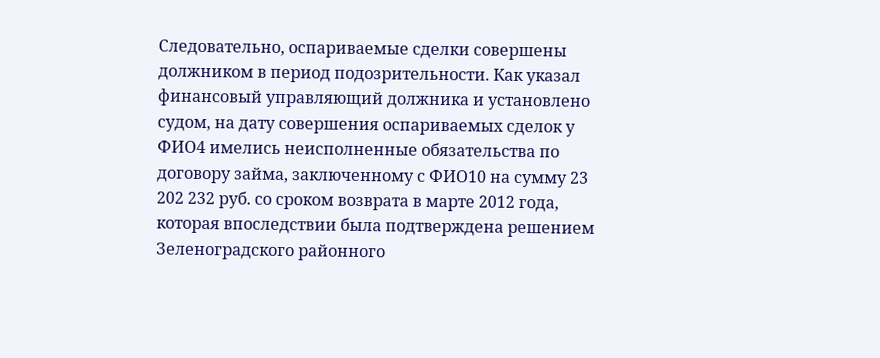Следовательно, оспариваемые сделки совершены должником в период подозрительности. Как указал финансовый управляющий должника и установлено судом, на дату совершения оспариваемых сделок у ФИО4 имелись неисполненные обязательства по договору займа, заключенному с ФИО10 на сумму 23 202 232 руб. со сроком возврата в марте 2012 года, которая впоследствии была подтверждена решением Зеленоградского районного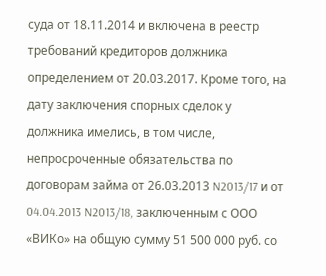суда от 18.11.2014 и включена в реестр требований кредиторов должника определением от 20.03.2017. Кроме того, на дату заключения спорных сделок у должника имелись, в том числе, непросроченные обязательства по договорам займа от 26.03.2013 N2013/17 и от 04.04.2013 N2013/18, заключенным с ООО «ВИКо» на общую сумму 51 500 000 руб. со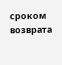сроком возврата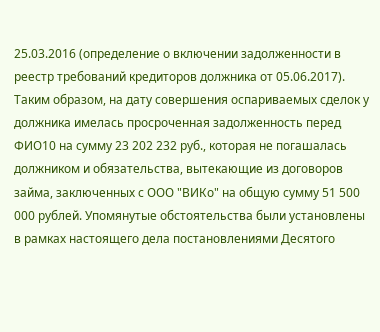25.03.2016 (определение о включении задолженности в реестр требований кредиторов должника от 05.06.2017). Таким образом, на дату совершения оспариваемых сделок у должника имелась просроченная задолженность перед ФИО10 на сумму 23 202 232 руб., которая не погашалась должником и обязательства, вытекающие из договоров займа, заключенных с ООО "ВИКо" на общую сумму 51 500 000 рублей. Упомянутые обстоятельства были установлены в рамках настоящего дела постановлениями Десятого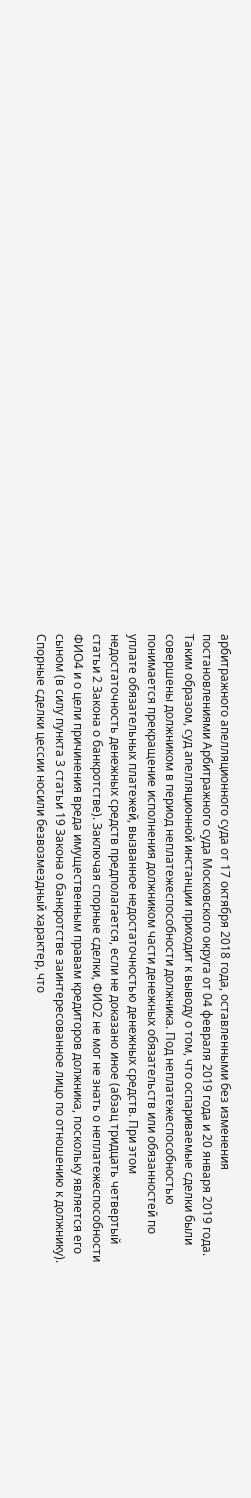арбитражного апелляционного суда от 17 октября 2018 года, оставленными без изменения постановлениями Арбитражного суда Московского округа от 04 февраля 2019 года и 20 января 2019 года. Таким образом, суд апелляционной инстанции приходит к выводу о том, что оспариваемые сделки были совершены должником в период неплатежеспособности должника. Под неплатежеспособностью понимается прекращение исполнения должником части денежных обязательств или обязанностей по уплате обязательных платежей, вызванное недостаточностью денежных средств. При этом недостаточность денежных средств предполагается, если не доказано иное (абзац тридцать четвертый статьи 2 Закона о банкротстве). Заключая спорные сделки, ФИО2 не мог не знать о неплатежеспособности ФИО4 и о цели причинения вреда имущественным правам кредиторов должника, поскольку является его сыном (в силу пункта 3 статьи 19 Закона о банкротстве заинтересованное лицо по отношению к должнику). Спорные сделки цессии носили безвозмездный характер, что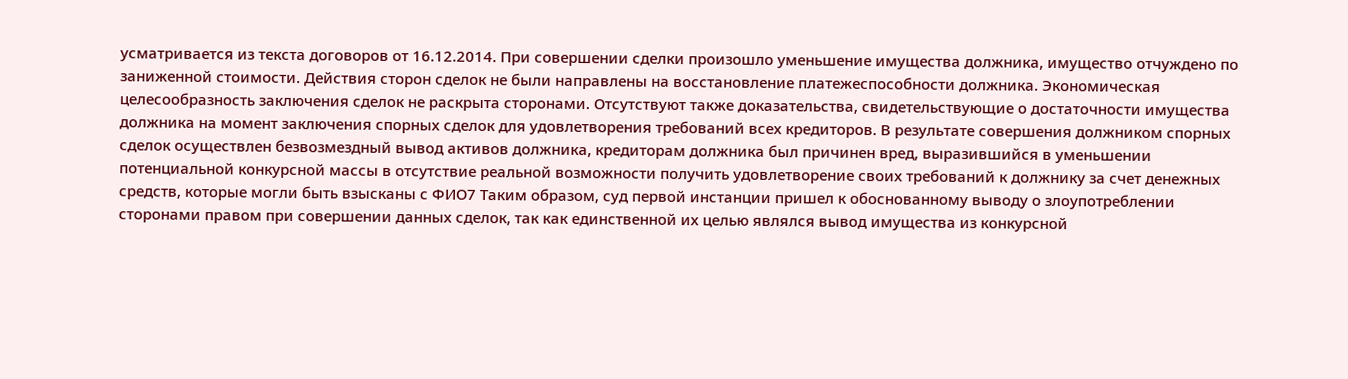усматривается из текста договоров от 16.12.2014. При совершении сделки произошло уменьшение имущества должника, имущество отчуждено по заниженной стоимости. Действия сторон сделок не были направлены на восстановление платежеспособности должника. Экономическая целесообразность заключения сделок не раскрыта сторонами. Отсутствуют также доказательства, свидетельствующие о достаточности имущества должника на момент заключения спорных сделок для удовлетворения требований всех кредиторов. В результате совершения должником спорных сделок осуществлен безвозмездный вывод активов должника, кредиторам должника был причинен вред, выразившийся в уменьшении потенциальной конкурсной массы в отсутствие реальной возможности получить удовлетворение своих требований к должнику за счет денежных средств, которые могли быть взысканы с ФИО7 Таким образом, суд первой инстанции пришел к обоснованному выводу о злоупотреблении сторонами правом при совершении данных сделок, так как единственной их целью являлся вывод имущества из конкурсной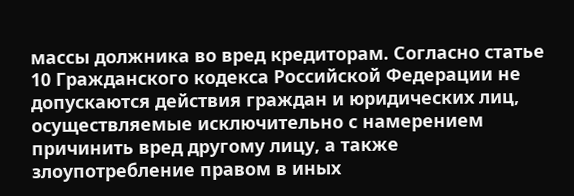массы должника во вред кредиторам. Согласно статье 10 Гражданского кодекса Российской Федерации не допускаются действия граждан и юридических лиц, осуществляемые исключительно с намерением причинить вред другому лицу, а также злоупотребление правом в иных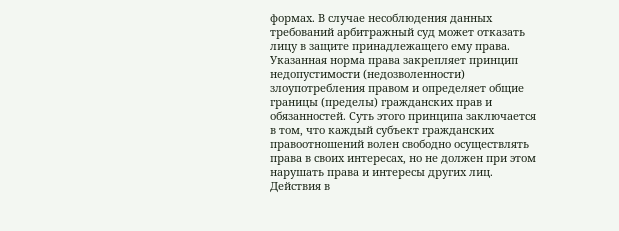формах. В случае несоблюдения данных требований арбитражный суд может отказать лицу в защите принадлежащего ему права. Указанная норма права закрепляет принцип недопустимости (недозволенности) злоупотребления правом и определяет общие границы (пределы) гражданских прав и обязанностей. Суть этого принципа заключается в том, что каждый субъект гражданских правоотношений волен свободно осуществлять права в своих интересах, но не должен при этом нарушать права и интересы других лиц. Действия в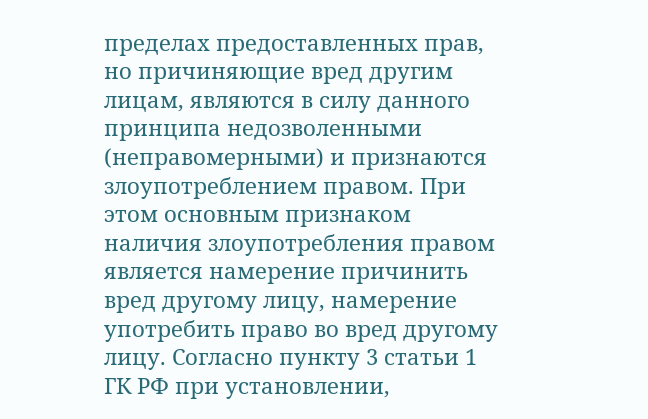пределах предоставленных прав, но причиняющие вред другим лицам, являются в силу данного принципа недозволенными (неправомерными) и признаются злоупотреблением правом. При этом основным признаком наличия злоупотребления правом является намерение причинить вред другому лицу, намерение употребить право во вред другому лицу. Согласно пункту 3 статьи 1 ГК РФ при установлении,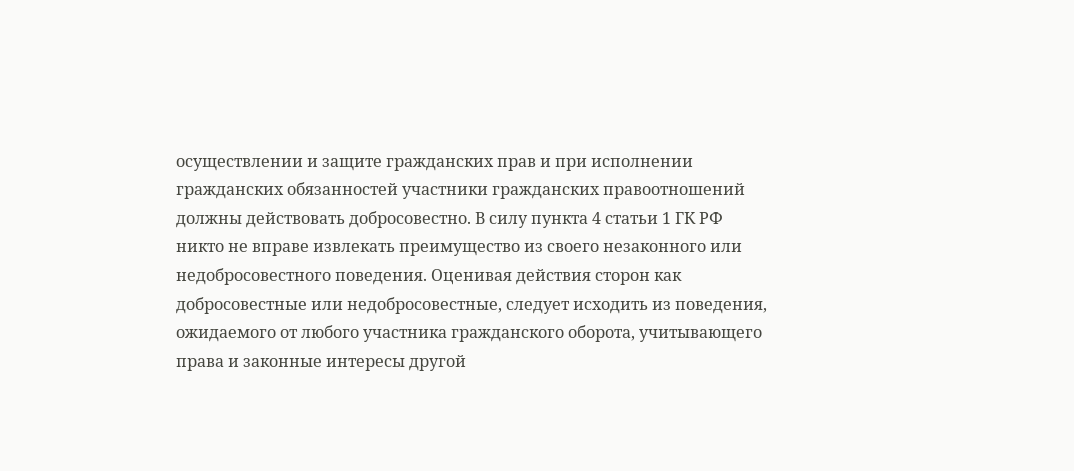осуществлении и защите гражданских прав и при исполнении гражданских обязанностей участники гражданских правоотношений должны действовать добросовестно. В силу пункта 4 статьи 1 ГК РФ никто не вправе извлекать преимущество из своего незаконного или недобросовестного поведения. Оценивая действия сторон как добросовестные или недобросовестные, следует исходить из поведения, ожидаемого от любого участника гражданского оборота, учитывающего права и законные интересы другой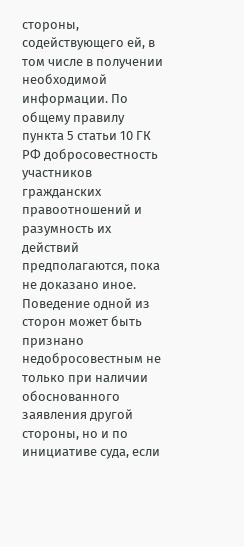стороны, содействующего ей, в том числе в получении необходимой информации. По общему правилу пункта 5 статьи 10 ГК РФ добросовестность участников гражданских правоотношений и разумность их действий предполагаются, пока не доказано иное. Поведение одной из сторон может быть признано недобросовестным не только при наличии обоснованного заявления другой стороны, но и по инициативе суда, если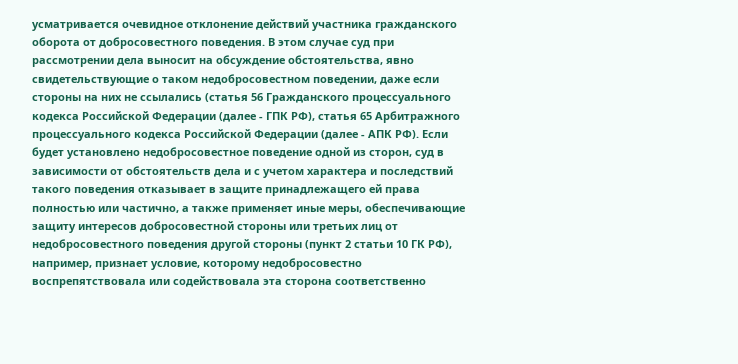усматривается очевидное отклонение действий участника гражданского оборота от добросовестного поведения. В этом случае суд при рассмотрении дела выносит на обсуждение обстоятельства, явно свидетельствующие о таком недобросовестном поведении, даже если стороны на них не ссылались (статья 56 Гражданского процессуального кодекса Российской Федерации (далее - ГПК РФ), статья 65 Арбитражного процессуального кодекса Российской Федерации (далее - АПК РФ). Если будет установлено недобросовестное поведение одной из сторон, суд в зависимости от обстоятельств дела и с учетом характера и последствий такого поведения отказывает в защите принадлежащего ей права полностью или частично, а также применяет иные меры, обеспечивающие защиту интересов добросовестной стороны или третьих лиц от недобросовестного поведения другой стороны (пункт 2 статьи 10 ГК РФ), например, признает условие, которому недобросовестно воспрепятствовала или содействовала эта сторона соответственно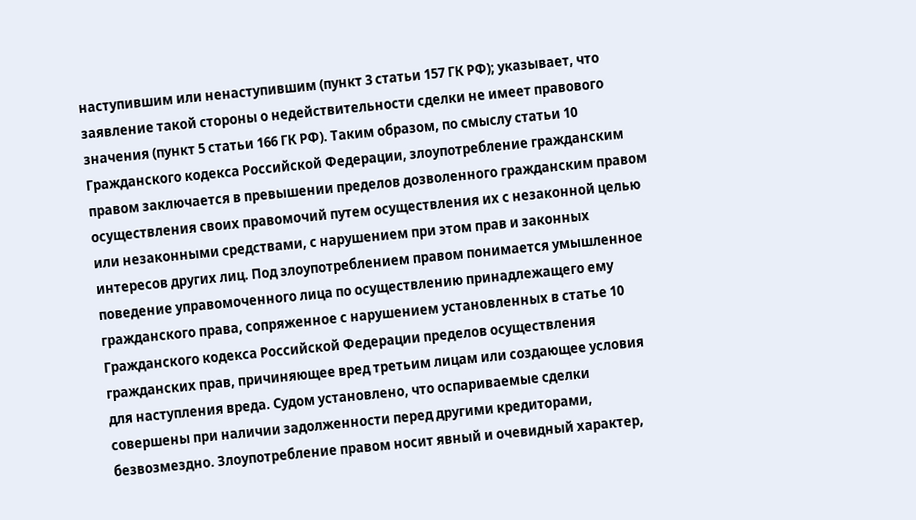наступившим или ненаступившим (пункт 3 статьи 157 ГК РФ); указывает, что заявление такой стороны о недействительности сделки не имеет правового значения (пункт 5 статьи 166 ГК РФ). Таким образом, по смыслу статьи 10 Гражданского кодекса Российской Федерации, злоупотребление гражданским правом заключается в превышении пределов дозволенного гражданским правом осуществления своих правомочий путем осуществления их с незаконной целью или незаконными средствами, с нарушением при этом прав и законных интересов других лиц. Под злоупотреблением правом понимается умышленное поведение управомоченного лица по осуществлению принадлежащего ему гражданского права, сопряженное с нарушением установленных в статье 10 Гражданского кодекса Российской Федерации пределов осуществления гражданских прав, причиняющее вред третьим лицам или создающее условия для наступления вреда. Судом установлено, что оспариваемые сделки совершены при наличии задолженности перед другими кредиторами, безвозмездно. Злоупотребление правом носит явный и очевидный характер,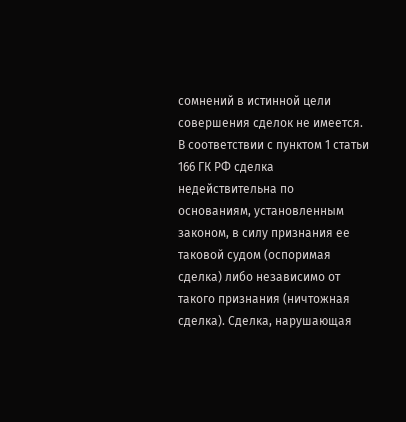сомнений в истинной цели совершения сделок не имеется. В соответствии с пунктом 1 статьи 166 ГК РФ сделка недействительна по основаниям, установленным законом, в силу признания ее таковой судом (оспоримая сделка) либо независимо от такого признания (ничтожная сделка). Сделка, нарушающая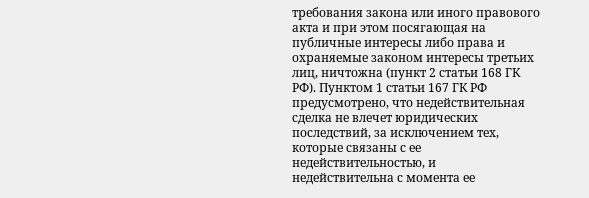требования закона или иного правового акта и при этом посягающая на публичные интересы либо права и охраняемые законом интересы третьих лиц, ничтожна (пункт 2 статьи 168 ГК РФ). Пунктом 1 статьи 167 ГК РФ предусмотрено, что недействительная сделка не влечет юридических последствий, за исключением тех, которые связаны с ее недействительностью, и недействительна с момента ее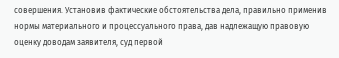совершения. Установив фактические обстоятельства дела, правильно применив нормы материального и процессуального права, дав надлежащую правовую оценку доводам заявителя, суд первой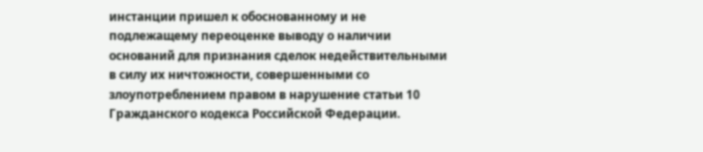инстанции пришел к обоснованному и не подлежащему переоценке выводу о наличии оснований для признания сделок недействительными в силу их ничтожности, совершенными со злоупотреблением правом в нарушение статьи 10 Гражданского кодекса Российской Федерации.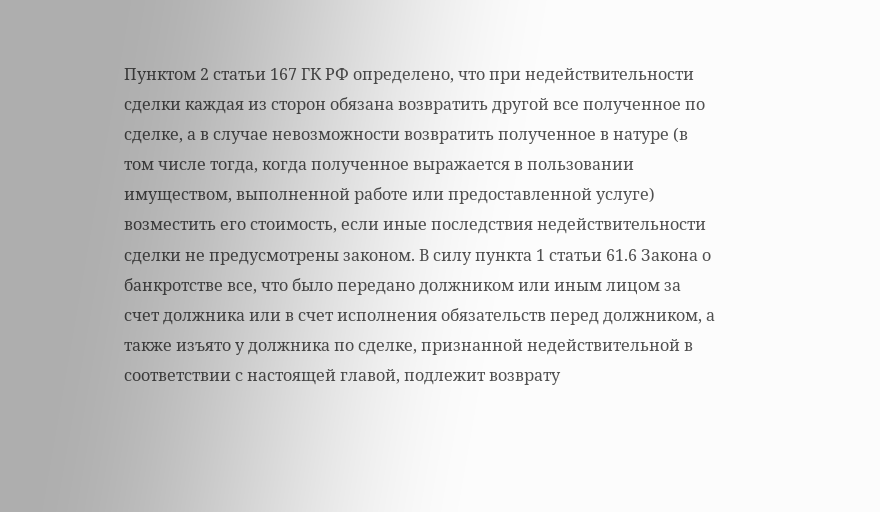Пунктом 2 статьи 167 ГК РФ определено, что при недействительности сделки каждая из сторон обязана возвратить другой все полученное по сделке, а в случае невозможности возвратить полученное в натуре (в том числе тогда, когда полученное выражается в пользовании имуществом, выполненной работе или предоставленной услуге) возместить его стоимость, если иные последствия недействительности сделки не предусмотрены законом. В силу пункта 1 статьи 61.6 Закона о банкротстве все, что было передано должником или иным лицом за счет должника или в счет исполнения обязательств перед должником, а также изъято у должника по сделке, признанной недействительной в соответствии с настоящей главой, подлежит возврату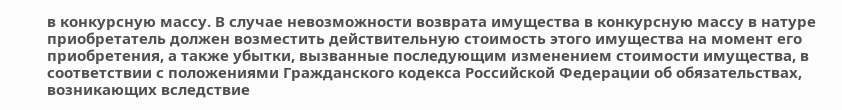в конкурсную массу. В случае невозможности возврата имущества в конкурсную массу в натуре приобретатель должен возместить действительную стоимость этого имущества на момент его приобретения, а также убытки, вызванные последующим изменением стоимости имущества, в соответствии с положениями Гражданского кодекса Российской Федерации об обязательствах, возникающих вследствие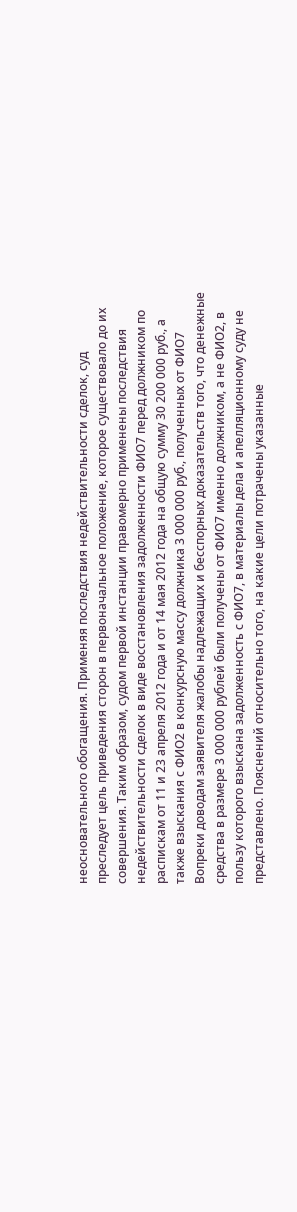неосновательного обогащения. Применяя последствия недействительности сделок, суд преследует цель приведения сторон в первоначальное положение, которое существовало до их совершения. Таким образом, судом первой инстанции правомерно применены последствия недействительности сделок в виде восстановления задолженности ФИО7 перед должником по распискам от 11 и 23 апреля 2012 года и от 14 мая 2012 года на общую сумму 30 200 000 руб., а также взыскания с ФИО2 в конкурсную массу должника 3 000 000 руб., полученных от ФИО7 Вопреки доводам заявителя жалобы надлежащих и бесспорных доказательств того, что денежные средства в размере 3 000 000 рублей были получены от ФИО7 именно должником, а не ФИО2, в пользу которого взыскана задолженность с ФИО7, в материалы дела и апелляционному суду не представлено. Пояснений относительно того, на какие цели потрачены указанные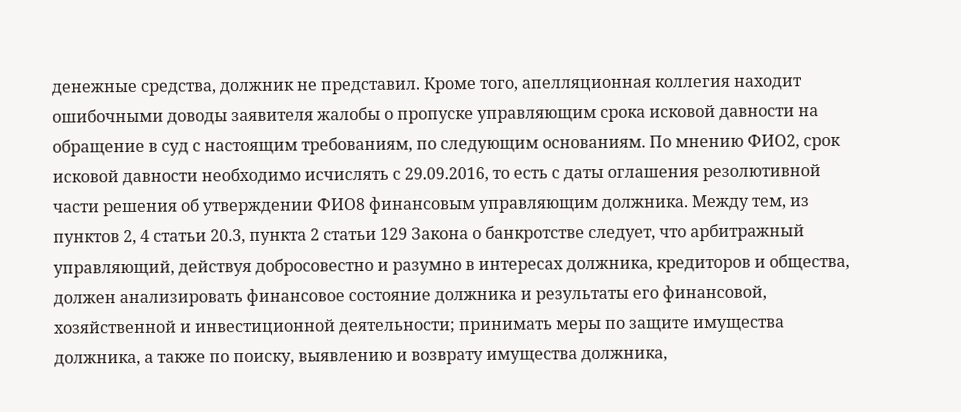денежные средства, должник не представил. Кроме того, апелляционная коллегия находит ошибочными доводы заявителя жалобы о пропуске управляющим срока исковой давности на обращение в суд с настоящим требованиям, по следующим основаниям. По мнению ФИО2, срок исковой давности необходимо исчислять с 29.09.2016, то есть с даты оглашения резолютивной части решения об утверждении ФИО8 финансовым управляющим должника. Между тем, из пунктов 2, 4 статьи 20.3, пункта 2 статьи 129 Закона о банкротстве следует, что арбитражный управляющий, действуя добросовестно и разумно в интересах должника, кредиторов и общества, должен анализировать финансовое состояние должника и результаты его финансовой, хозяйственной и инвестиционной деятельности; принимать меры по защите имущества должника, а также по поиску, выявлению и возврату имущества должника,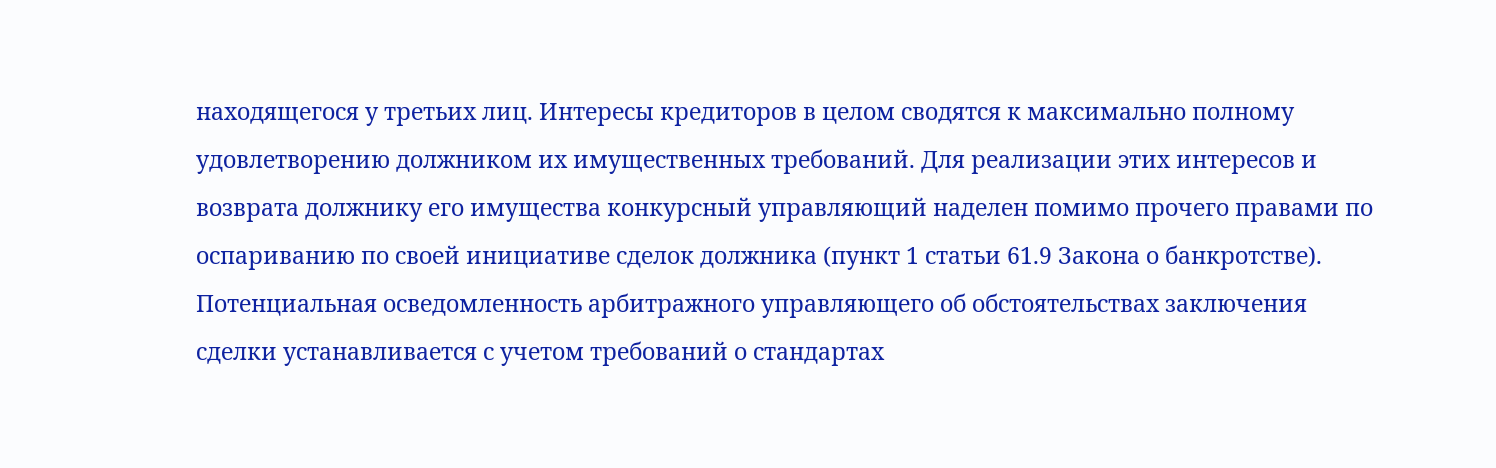находящегося у третьих лиц. Интересы кредиторов в целом сводятся к максимально полному удовлетворению должником их имущественных требований. Для реализации этих интересов и возврата должнику его имущества конкурсный управляющий наделен помимо прочего правами по оспариванию по своей инициативе сделок должника (пункт 1 статьи 61.9 Закона о банкротстве). Потенциальная осведомленность арбитражного управляющего об обстоятельствах заключения сделки устанавливается с учетом требований о стандартах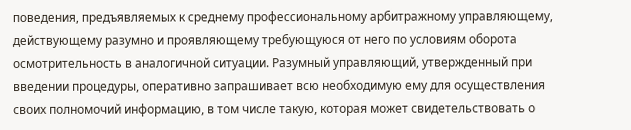поведения, предъявляемых к среднему профессиональному арбитражному управляющему, действующему разумно и проявляющему требующуюся от него по условиям оборота осмотрительность в аналогичной ситуации. Разумный управляющий, утвержденный при введении процедуры, оперативно запрашивает всю необходимую ему для осуществления своих полномочий информацию, в том числе такую, которая может свидетельствовать о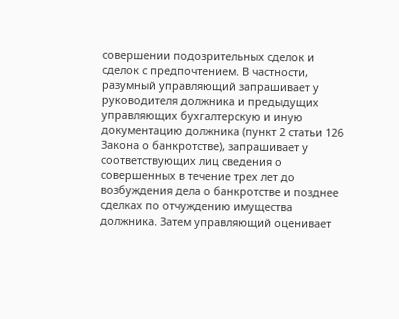совершении подозрительных сделок и сделок с предпочтением. В частности, разумный управляющий запрашивает у руководителя должника и предыдущих управляющих бухгалтерскую и иную документацию должника (пункт 2 статьи 126 Закона о банкротстве), запрашивает у соответствующих лиц сведения о совершенных в течение трех лет до возбуждения дела о банкротстве и позднее сделках по отчуждению имущества должника. Затем управляющий оценивает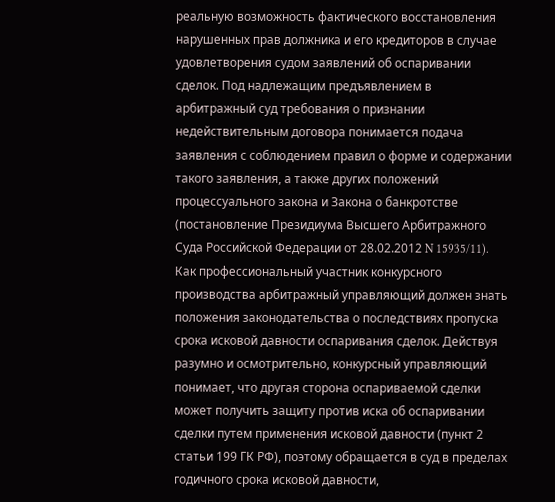реальную возможность фактического восстановления нарушенных прав должника и его кредиторов в случае удовлетворения судом заявлений об оспаривании сделок. Под надлежащим предъявлением в арбитражный суд требования о признании недействительным договора понимается подача заявления с соблюдением правил о форме и содержании такого заявления, а также других положений процессуального закона и Закона о банкротстве (постановление Президиума Высшего Арбитражного Суда Российской Федерации от 28.02.2012 N 15935/11). Как профессиональный участник конкурсного производства арбитражный управляющий должен знать положения законодательства о последствиях пропуска срока исковой давности оспаривания сделок. Действуя разумно и осмотрительно, конкурсный управляющий понимает, что другая сторона оспариваемой сделки может получить защиту против иска об оспаривании сделки путем применения исковой давности (пункт 2 статьи 199 ГК РФ), поэтому обращается в суд в пределах годичного срока исковой давности,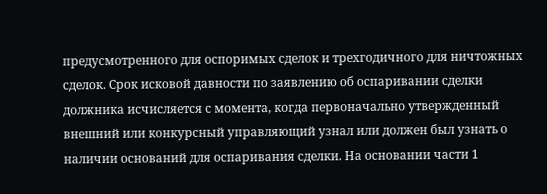предусмотренного для оспоримых сделок и трехгодичного для ничтожных сделок. Срок исковой давности по заявлению об оспаривании сделки должника исчисляется с момента, когда первоначально утвержденный внешний или конкурсный управляющий узнал или должен был узнать о наличии оснований для оспаривания сделки. На основании части 1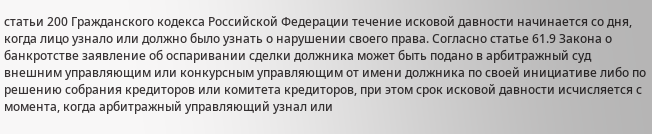статьи 200 Гражданского кодекса Российской Федерации течение исковой давности начинается со дня, когда лицо узнало или должно было узнать о нарушении своего права. Согласно статье 61.9 Закона о банкротстве заявление об оспаривании сделки должника может быть подано в арбитражный суд внешним управляющим или конкурсным управляющим от имени должника по своей инициативе либо по решению собрания кредиторов или комитета кредиторов, при этом срок исковой давности исчисляется с момента, когда арбитражный управляющий узнал или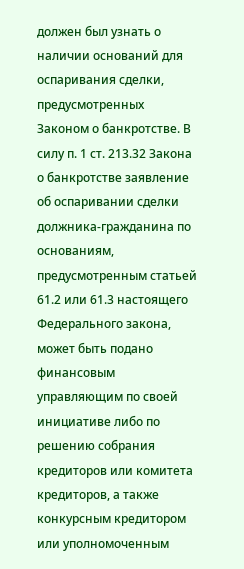должен был узнать о наличии оснований для оспаривания сделки, предусмотренных Законом о банкротстве. В силу п. 1 ст. 213.32 Закона о банкротстве заявление об оспаривании сделки должника-гражданина по основаниям, предусмотренным статьей 61.2 или 61.3 настоящего Федерального закона, может быть подано финансовым управляющим по своей инициативе либо по решению собрания кредиторов или комитета кредиторов, а также конкурсным кредитором или уполномоченным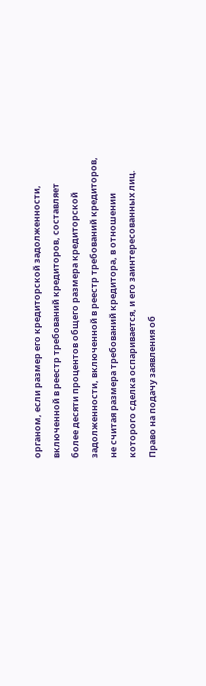органом, если размер его кредиторской задолженности, включенной в реестр требований кредиторов, составляет более десяти процентов общего размера кредиторской задолженности, включенной в реестр требований кредиторов, не считая размера требований кредитора, в отношении которого сделка оспаривается, и его заинтересованных лиц. Право на подачу заявления об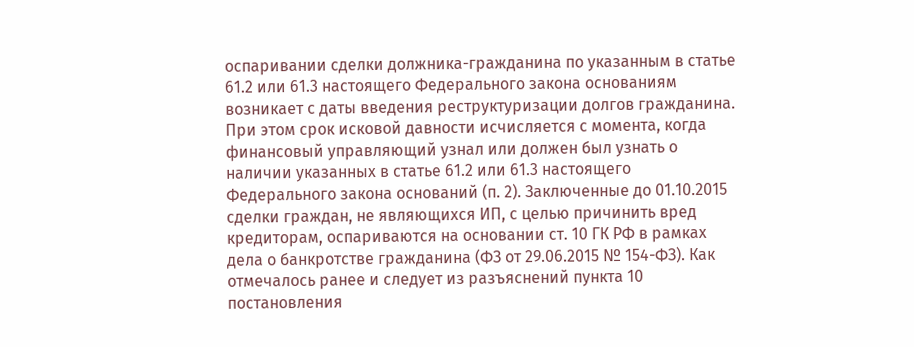оспаривании сделки должника-гражданина по указанным в статье 61.2 или 61.3 настоящего Федерального закона основаниям возникает с даты введения реструктуризации долгов гражданина. При этом срок исковой давности исчисляется с момента, когда финансовый управляющий узнал или должен был узнать о наличии указанных в статье 61.2 или 61.3 настоящего Федерального закона оснований (п. 2). Заключенные до 01.10.2015 сделки граждан, не являющихся ИП, с целью причинить вред кредиторам, оспариваются на основании ст. 10 ГК РФ в рамках дела о банкротстве гражданина (ФЗ от 29.06.2015 № 154-ФЗ). Как отмечалось ранее и следует из разъяснений пункта 10 постановления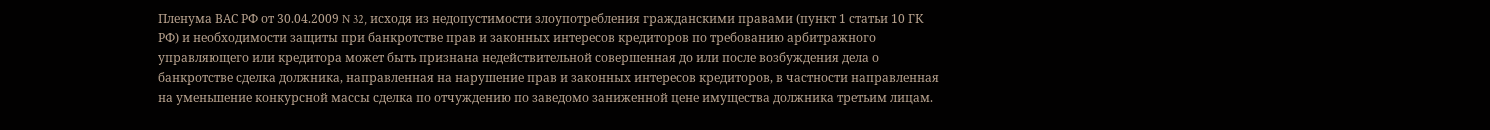Пленума ВАС РФ от 30.04.2009 N 32, исходя из недопустимости злоупотребления гражданскими правами (пункт 1 статьи 10 ГК РФ) и необходимости защиты при банкротстве прав и законных интересов кредиторов по требованию арбитражного управляющего или кредитора может быть признана недействительной совершенная до или после возбуждения дела о банкротстве сделка должника, направленная на нарушение прав и законных интересов кредиторов, в частности направленная на уменьшение конкурсной массы сделка по отчуждению по заведомо заниженной цене имущества должника третьим лицам.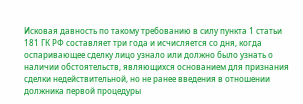Исковая давность по такому требованию в силу пункта 1 статьи 181 ГК РФ составляет три года и исчисляется со дня, когда оспаривающее сделку лицо узнало или должно было узнать о наличии обстоятельств, являющихся основанием для признания сделки недействительной, но не ранее введения в отношении должника первой процедуры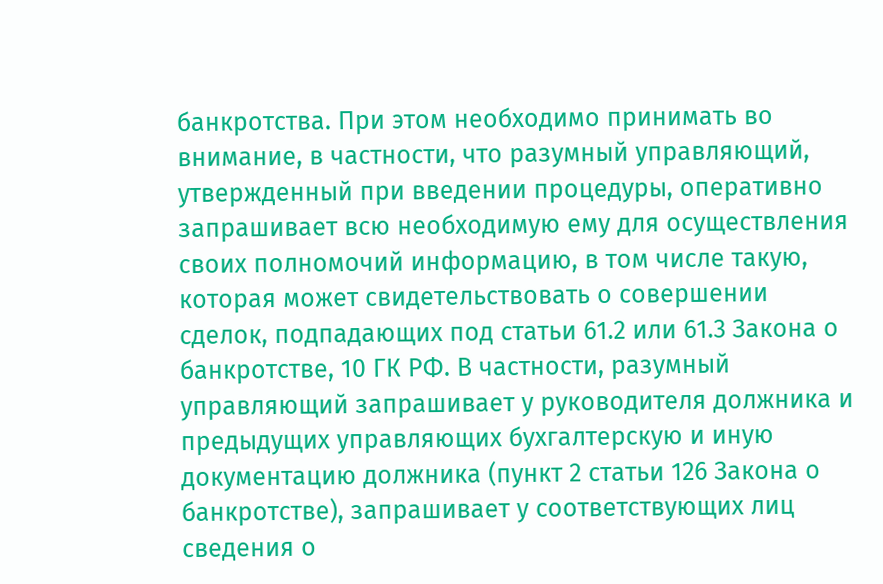банкротства. При этом необходимо принимать во внимание, в частности, что разумный управляющий, утвержденный при введении процедуры, оперативно запрашивает всю необходимую ему для осуществления своих полномочий информацию, в том числе такую, которая может свидетельствовать о совершении сделок, подпадающих под статьи 61.2 или 61.3 Закона о банкротстве, 10 ГК РФ. В частности, разумный управляющий запрашивает у руководителя должника и предыдущих управляющих бухгалтерскую и иную документацию должника (пункт 2 статьи 126 Закона о банкротстве), запрашивает у соответствующих лиц сведения о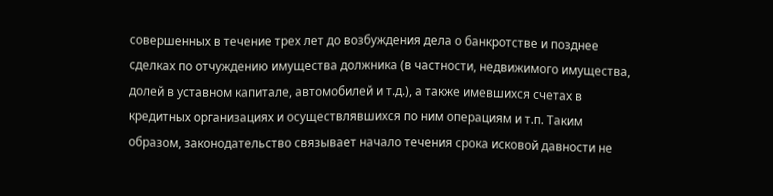совершенных в течение трех лет до возбуждения дела о банкротстве и позднее сделках по отчуждению имущества должника (в частности, недвижимого имущества, долей в уставном капитале, автомобилей и т.д.), а также имевшихся счетах в кредитных организациях и осуществлявшихся по ним операциям и т.п. Таким образом, законодательство связывает начало течения срока исковой давности не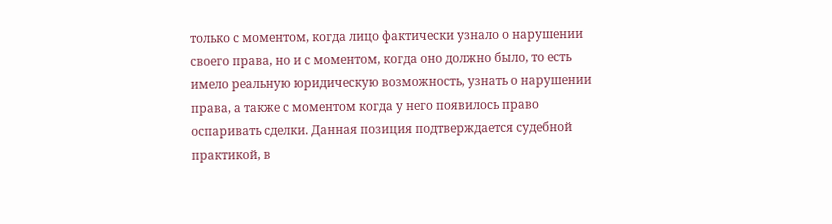только с моментом, когда лицо фактически узнало о нарушении своего права, но и с моментом, когда оно должно было, то есть имело реальную юридическую возможность, узнать о нарушении права, а также с моментом когда у него появилось право оспаривать сделки. Данная позиция подтверждается судебной практикой, в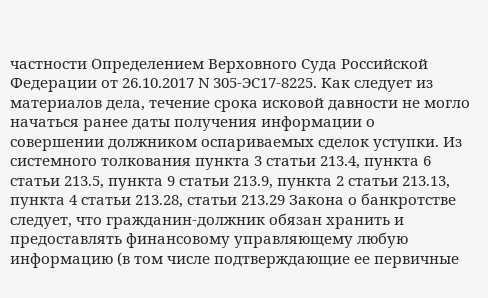частности Определением Верховного Суда Российской Федерации от 26.10.2017 N 305-ЭС17-8225. Как следует из материалов дела, течение срока исковой давности не могло начаться ранее даты получения информации о совершении должником оспариваемых сделок уступки. Из системного толкования пункта 3 статьи 213.4, пункта 6 статьи 213.5, пункта 9 статьи 213.9, пункта 2 статьи 213.13, пункта 4 статьи 213.28, статьи 213.29 Закона о банкротстве следует, что гражданин-должник обязан хранить и предоставлять финансовому управляющему любую информацию (в том числе подтверждающие ее первичные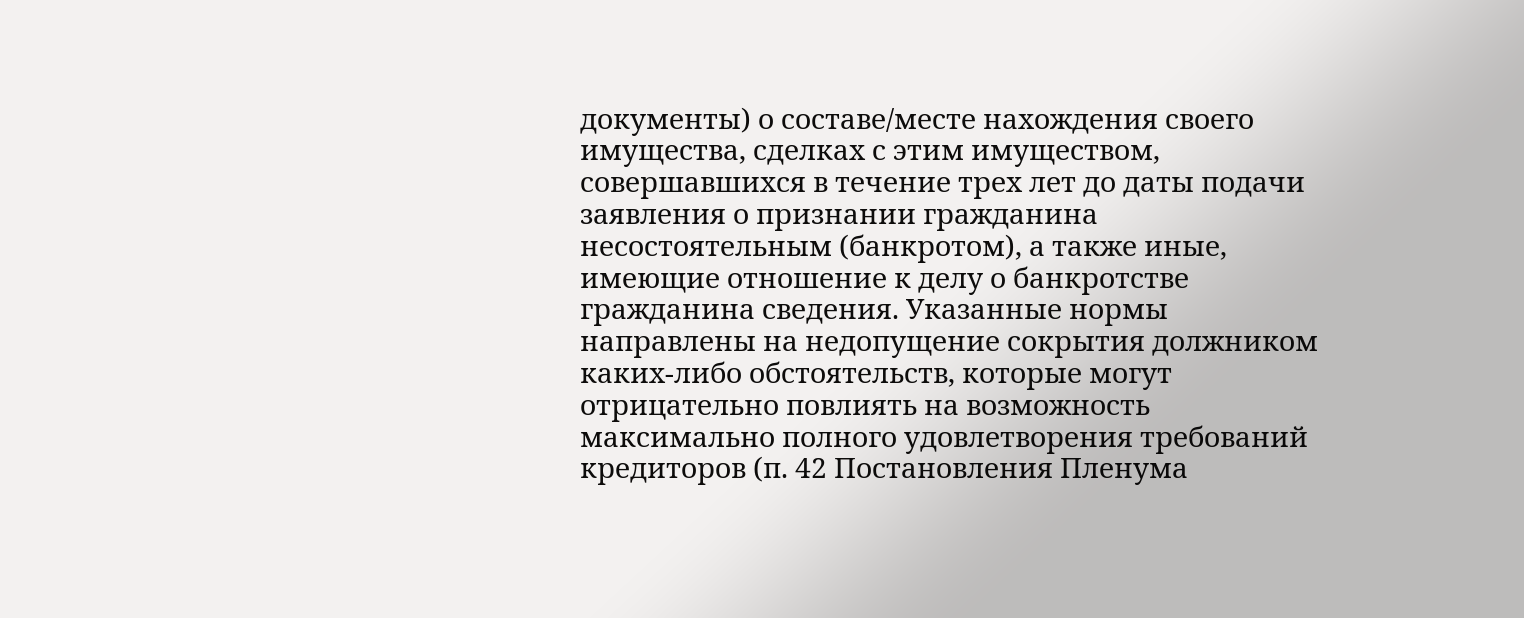документы) о составе/месте нахождения своего имущества, сделках с этим имуществом, совершавшихся в течение трех лет до даты подачи заявления о признании гражданина несостоятельным (банкротом), а также иные, имеющие отношение к делу о банкротстве гражданина сведения. Указанные нормы направлены на недопущение сокрытия должником каких-либо обстоятельств, которые могут отрицательно повлиять на возможность максимально полного удовлетворения требований кредиторов (п. 42 Постановления Пленума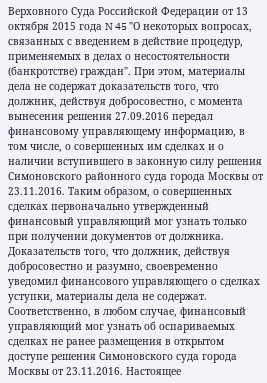Верховного Суда Российской Федерации от 13 октября 2015 года N 45 "О некоторых вопросах, связанных с введением в действие процедур, применяемых в делах о несостоятельности (банкротстве) граждан". При этом, материалы дела не содержат доказательств того, что должник, действуя добросовестно, с момента вынесения решения 27.09.2016 передал финансовому управляющему информацию, в том числе, о совершенных им сделках и о наличии вступившего в законную силу решения Симоновского районного суда города Москвы от 23.11.2016. Таким образом, о совершенных сделках первоначально утвержденный финансовый управляющий мог узнать только при получении документов от должника. Доказательств того, что должник, действуя добросовестно и разумно, своевременно уведомил финансового управляющего о сделках уступки, материалы дела не содержат. Соответственно, в любом случае, финансовый управляющий мог узнать об оспариваемых сделках не ранее размещения в открытом доступе решения Симоновского суда города Москвы от 23.11.2016. Настоящее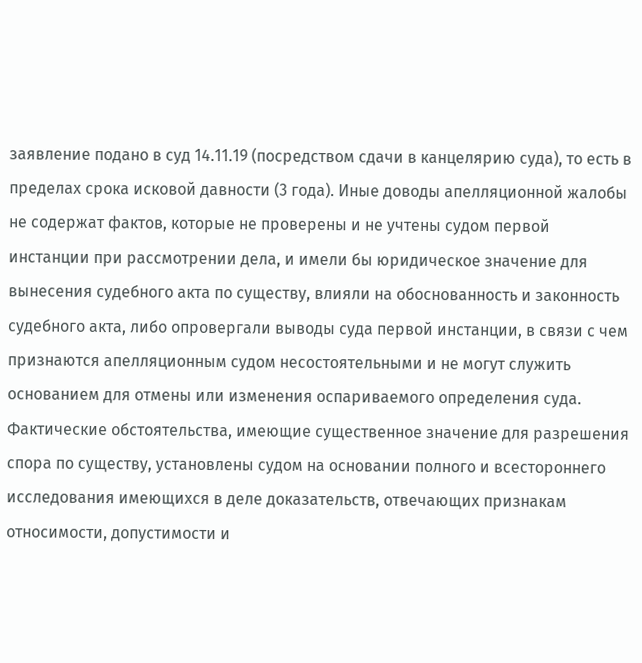заявление подано в суд 14.11.19 (посредством сдачи в канцелярию суда), то есть в пределах срока исковой давности (3 года). Иные доводы апелляционной жалобы не содержат фактов, которые не проверены и не учтены судом первой инстанции при рассмотрении дела, и имели бы юридическое значение для вынесения судебного акта по существу, влияли на обоснованность и законность судебного акта, либо опровергали выводы суда первой инстанции, в связи с чем признаются апелляционным судом несостоятельными и не могут служить основанием для отмены или изменения оспариваемого определения суда. Фактические обстоятельства, имеющие существенное значение для разрешения спора по существу, установлены судом на основании полного и всестороннего исследования имеющихся в деле доказательств, отвечающих признакам относимости, допустимости и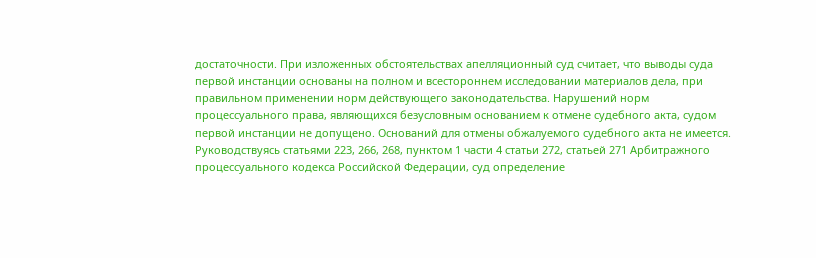достаточности. При изложенных обстоятельствах апелляционный суд считает, что выводы суда первой инстанции основаны на полном и всестороннем исследовании материалов дела, при правильном применении норм действующего законодательства. Нарушений норм процессуального права, являющихся безусловным основанием к отмене судебного акта, судом первой инстанции не допущено. Оснований для отмены обжалуемого судебного акта не имеется. Руководствуясь статьями 223, 266, 268, пунктом 1 части 4 статьи 272, статьей 271 Арбитражного процессуального кодекса Российской Федерации, суд определение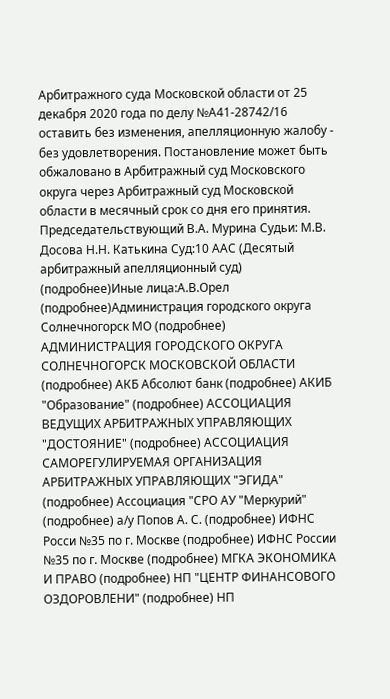Арбитражного суда Московской области от 25 декабря 2020 года по делу №А41-28742/16 оставить без изменения, апелляционную жалобу - без удовлетворения. Постановление может быть обжаловано в Арбитражный суд Московского округа через Арбитражный суд Московской области в месячный срок со дня его принятия. Председательствующий В.А. Мурина Судьи: М.В. Досова Н.Н. Катькина Суд:10 ААС (Десятый арбитражный апелляционный суд) (подробнее)Иные лица:А.В.Орел (подробнее)Администрация городского округа Солнечногорск МО (подробнее) АДМИНИСТРАЦИЯ ГОРОДСКОГО ОКРУГА СОЛНЕЧНОГОРСК МОСКОВСКОЙ ОБЛАСТИ (подробнее) АКБ Абсолют банк (подробнее) АКИБ "Образование" (подробнее) АССОЦИАЦИЯ ВЕДУЩИХ АРБИТРАЖНЫХ УПРАВЛЯЮЩИХ "ДОСТОЯНИЕ" (подробнее) АССОЦИАЦИЯ САМОРЕГУЛИРУЕМАЯ ОРГАНИЗАЦИЯ АРБИТРАЖНЫХ УПРАВЛЯЮЩИХ "ЭГИДА" (подробнее) Ассоциация "СРО АУ "Меркурий" (подробнее) а/у Попов А. С. (подробнее) ИФНС Росси №35 по г. Москве (подробнее) ИФНС России №35 по г. Москве (подробнее) МГКА ЭКОНОМИКА И ПРАВО (подробнее) НП "ЦЕНТР ФИНАНСОВОГО ОЗДОРОВЛЕНИ" (подробнее) НП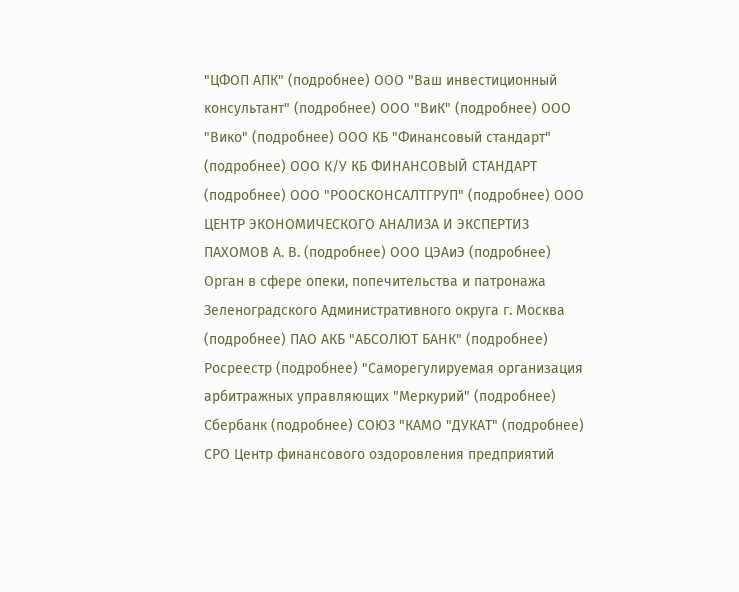"ЦФОП АПК" (подробнее) ООО "Ваш инвестиционный консультант" (подробнее) ООО "ВиК" (подробнее) ООО "Вико" (подробнее) ООО КБ "Финансовый стандарт" (подробнее) ООО К/У КБ ФИНАНСОВЫЙ СТАНДАРТ (подробнее) ООО "РООСКОНСАЛТГРУП" (подробнее) ООО ЦЕНТР ЭКОНОМИЧЕСКОГО АНАЛИЗА И ЭКСПЕРТИЗ ПАХОМОВ А. В. (подробнее) ООО ЦЭАиЭ (подробнее) Орган в сфере опеки, попечительства и патронажа Зеленоградского Административного округа г. Москва (подробнее) ПАО АКБ "АБСОЛЮТ БАНК" (подробнее) Росреестр (подробнее) "Саморегулируемая организация арбитражных управляющих "Меркурий" (подробнее) Сбербанк (подробнее) СОЮЗ "КАМО "ДУКАТ" (подробнее) СРО Центр финансового оздоровления предприятий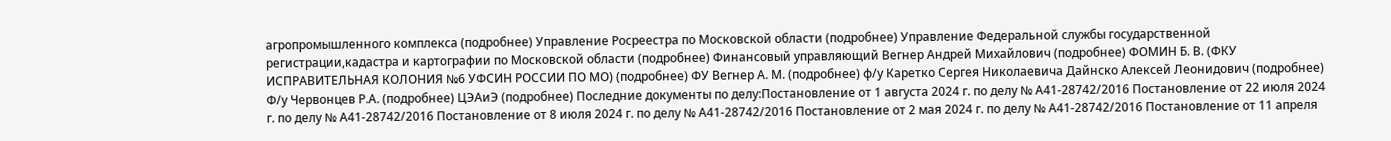агропромышленного комплекса (подробнее) Управление Росреестра по Московской области (подробнее) Управление Федеральной службы государственной регистрации,кадастра и картографии по Московской области (подробнее) Финансовый управляющий Вегнер Андрей Михайлович (подробнее) ФОМИН Б. В. (ФКУ ИСПРАВИТЕЛЬНАЯ КОЛОНИЯ №6 УФСИН РОССИИ ПО МО) (подробнее) ФУ Вегнер А. М. (подробнее) ф/у Каретко Сергея Николаевича Дайнско Алексей Леонидович (подробнее) Ф/у Червонцев Р.А. (подробнее) ЦЭАиЭ (подробнее) Последние документы по делу:Постановление от 1 августа 2024 г. по делу № А41-28742/2016 Постановление от 22 июля 2024 г. по делу № А41-28742/2016 Постановление от 8 июля 2024 г. по делу № А41-28742/2016 Постановление от 2 мая 2024 г. по делу № А41-28742/2016 Постановление от 11 апреля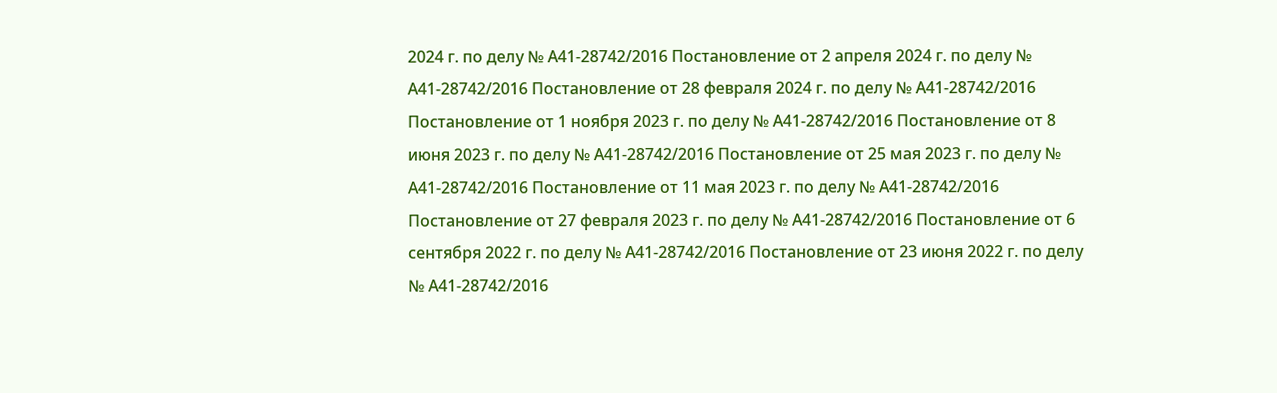2024 г. по делу № А41-28742/2016 Постановление от 2 апреля 2024 г. по делу № А41-28742/2016 Постановление от 28 февраля 2024 г. по делу № А41-28742/2016 Постановление от 1 ноября 2023 г. по делу № А41-28742/2016 Постановление от 8 июня 2023 г. по делу № А41-28742/2016 Постановление от 25 мая 2023 г. по делу № А41-28742/2016 Постановление от 11 мая 2023 г. по делу № А41-28742/2016 Постановление от 27 февраля 2023 г. по делу № А41-28742/2016 Постановление от 6 сентября 2022 г. по делу № А41-28742/2016 Постановление от 23 июня 2022 г. по делу № А41-28742/2016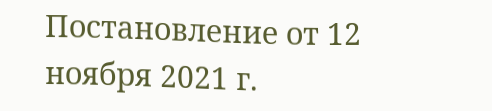Постановление от 12 ноября 2021 г.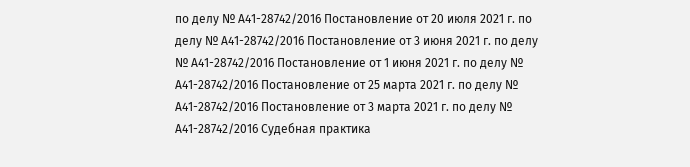по делу № А41-28742/2016 Постановление от 20 июля 2021 г. по делу № А41-28742/2016 Постановление от 3 июня 2021 г. по делу № А41-28742/2016 Постановление от 1 июня 2021 г. по делу № А41-28742/2016 Постановление от 25 марта 2021 г. по делу № А41-28742/2016 Постановление от 3 марта 2021 г. по делу № А41-28742/2016 Судебная практика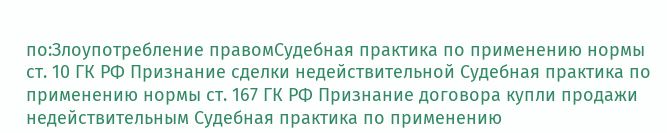по:Злоупотребление правомСудебная практика по применению нормы ст. 10 ГК РФ Признание сделки недействительной Судебная практика по применению нормы ст. 167 ГК РФ Признание договора купли продажи недействительным Судебная практика по применению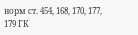норм ст. 454, 168, 170, 177, 179 ГК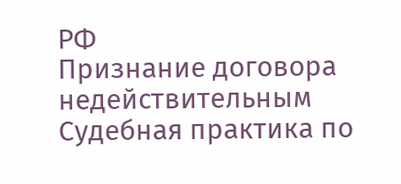РФ
Признание договора недействительным Судебная практика по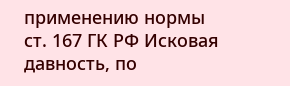применению нормы ст. 167 ГК РФ Исковая давность, по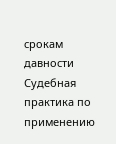срокам давности Судебная практика по применению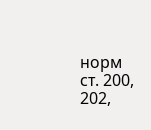норм ст. 200, 202,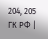204, 205 ГК РФ |